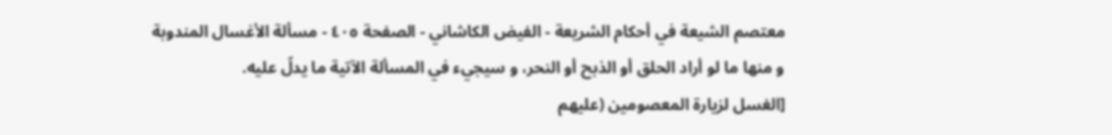معتصم الشيعة في أحكام الشريعة - الفيض الكاشاني - الصفحة ٤٠٥ - مسألة الأغسال المندوبة
و منها ما لو أراد الحلق أو الذبح أو النحر، و سيجيء في المسألة الآتية ما يدلّ عليه.
[الغسل لزيارة المعصومين (عليهم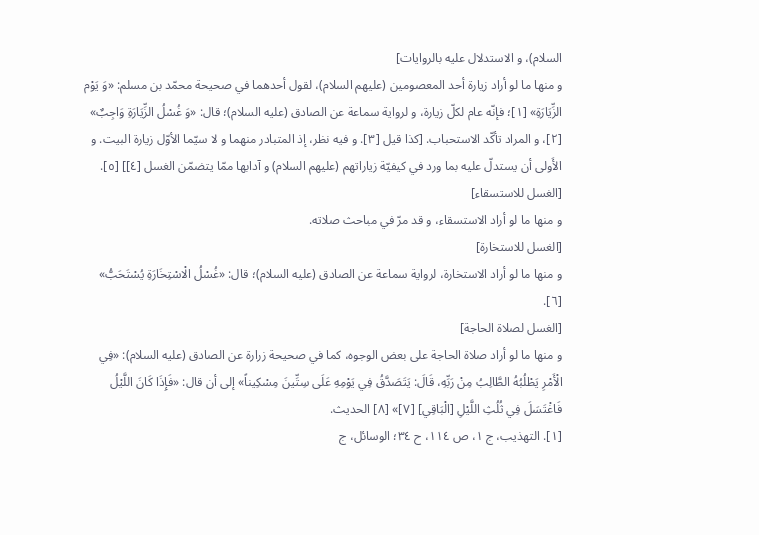السلام)، و الاستدلال عليه بالروايات]
و منها ما لو أراد زيارة أحد المعصومين (عليهم السلام)، لقول أحدهما في صحيحة محمّد بن مسلم: «وَ يَوْم الزِّيَارَةِ» [١]؛ فإنّه عام لكلّ زيارة، و لرواية سماعة عن الصادق (عليه السلام)؛ قال: «وَ غُسْلُ الزِّيَارَةِ وَاجِبٌ» [٢]، و المراد تأكّد الاستحباب. [كذا قيل [٣]. و فيه نظر، إذ المتبادر منهما و لا سيّما الأوّل زيارة البيت. و الأَولى أن يستدلّ عليه بما ورد في كيفيّة زياراتهم (عليهم السلام) و آدابها ممّا يتضمّن الغسل [٤]] [٥].
[الغسل للاستسقاء]
و منها ما لو أراد الاستسقاء، و قد مرّ في مباحث صلاته.
[الغسل للاستخارة]
و منها ما لو أراد الاستخارة، لرواية سماعة عن الصادق (عليه السلام)؛ قال: «غُسْلُ الْاسْتِخَارَةِ يُسْتَحَبُّ» [٦].
[الغسل لصلاة الحاجة]
و منها ما لو أراد صلاة الحاجة على بعض الوجوه، كما في صحيحة زرارة عن الصادق (عليه السلام): «فِي الْأَمْرِ يَطْلُبُهُ الطَّالِبُ مِنْ رَبِّهِ، قَالَ: يَتَصَدَّقُ فِي يَوْمِهِ عَلَى سِتِّينَ مِسْكِيناً» إلى أن قال: «فَإِذَا كَانَ اللَّيْلُ فَاغْتَسَلَ فِي ثُلُثِ اللَّيْلِ [الْبَاقِي] [٧]» [٨] الحديث.
[١]. التهذيب، ج ١، ص ١١٤، ح ٣٤؛ الوسائل، ج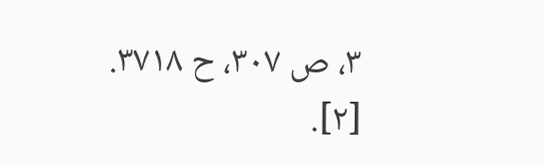٣، ص ٣٠٧، ح ٣٧١٨.
[٢].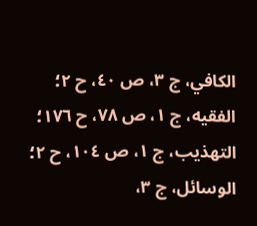الكافي، ج ٣، ص ٤٠، ح ٢؛ الفقيه، ج ١، ص ٧٨، ح ١٧٦؛ التهذيب، ج ١، ص ١٠٤، ح ٢؛ الوسائل، ج ٣،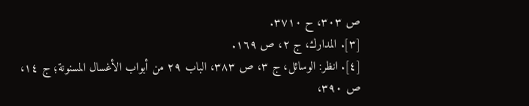ص ٣٠٣، ح ٣٧١٠.
[٣]. المدارك، ج ٢، ص ١٦٩.
[٤]. انظر: الوسائل، ج ٣، ص ٣٨٣، الباب ٢٩ من أبواب الأغسال المسنونة؛ ج ١٤، ص ٣٩٠،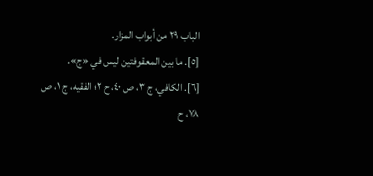الباب ٢٩ من أبواب المزار.
[٥]. ما بين المعقوفتين ليس في «ج».
[٦]. الكافي، ج ٣، ص ٤٠، ح ٢؛ الفقيه، ج ١، ص ٧٨، ح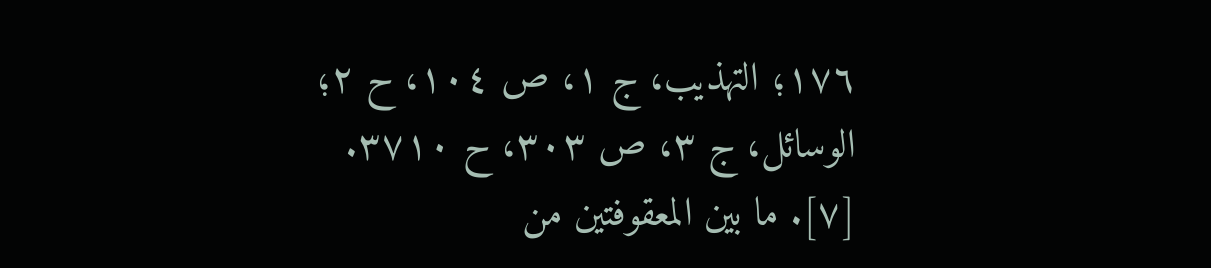١٧٦؛ التهذيب، ج ١، ص ١٠٤، ح ٢؛ الوسائل، ج ٣، ص ٣٠٣، ح ٣٧١٠.
[٧]. ما بين المعقوفتين من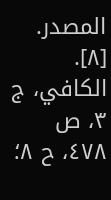المصدر.
[٨]. الكافي، ج ٣، ص ٤٧٨، ح ٨؛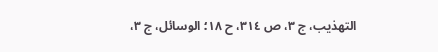التهذيب، ج ٣، ص ٣١٤، ح ١٨؛ الوسائل، ج ٣،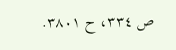ص ٣٣٤، ح ٣٨٠١.